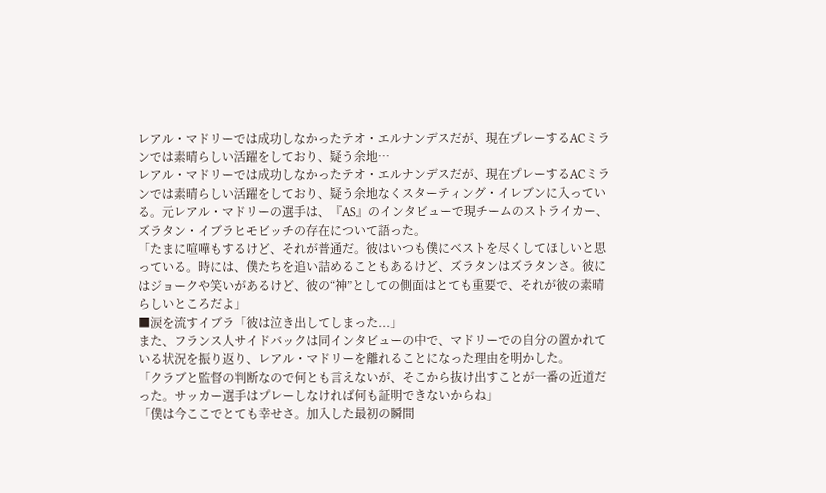レアル・マドリーでは成功しなかったテオ・エルナンデスだが、現在プレーするACミランでは素晴らしい活躍をしており、疑う余地…
レアル・マドリーでは成功しなかったテオ・エルナンデスだが、現在プレーするACミランでは素晴らしい活躍をしており、疑う余地なくスターティング・イレブンに入っている。元レアル・マドリーの選手は、『AS』のインタビューで現チームのストライカー、ズラタン・イブラヒモビッチの存在について語った。
「たまに喧嘩もするけど、それが普通だ。彼はいつも僕にベストを尽くしてほしいと思っている。時には、僕たちを追い詰めることもあるけど、ズラタンはズラタンさ。彼にはジョークや笑いがあるけど、彼の“神”としての側面はとても重要で、それが彼の素晴らしいところだよ」
■涙を流すイブラ「彼は泣き出してしまった...」
また、フランス人サイドバックは同インタビューの中で、マドリーでの自分の置かれている状況を振り返り、レアル・マドリーを離れることになった理由を明かした。
「クラブと監督の判断なので何とも言えないが、そこから抜け出すことが一番の近道だった。サッカー選手はプレーしなければ何も証明できないからね」
「僕は今ここでとても幸せさ。加入した最初の瞬間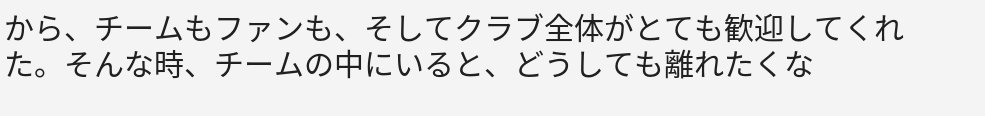から、チームもファンも、そしてクラブ全体がとても歓迎してくれた。そんな時、チームの中にいると、どうしても離れたくな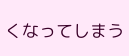くなってしまう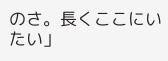のさ。長くここにいたい」